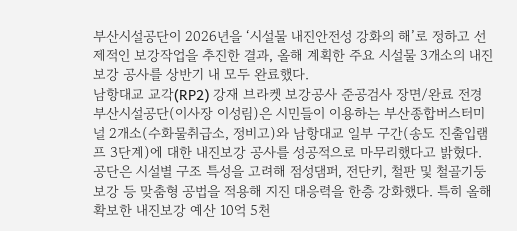부산시설공단이 2026년을 ‘시설물 내진안전성 강화의 해’로 정하고 선제적인 보강작업을 추진한 결과, 올해 계획한 주요 시설물 3개소의 내진보강 공사를 상반기 내 모두 완료했다.
남항대교 교각(RP2) 강재 브라켓 보강공사 준공검사 장면/완료 전경부산시설공단(이사장 이성림)은 시민들이 이용하는 부산종합버스터미널 2개소(수화물취급소, 정비고)와 남항대교 일부 구간(송도 진출입램프 3단계)에 대한 내진보강 공사를 성공적으로 마무리했다고 밝혔다.
공단은 시설별 구조 특성을 고려해 점성댐퍼, 전단키, 철판 및 철골기둥 보강 등 맞춤형 공법을 적용해 지진 대응력을 한층 강화했다. 특히 올해 확보한 내진보강 예산 10억 5천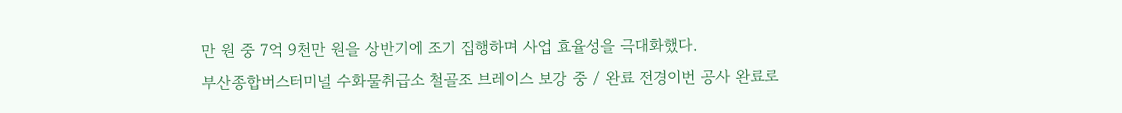만 원 중 7억 9천만 원을 상반기에 조기 집행하며 사업 효율성을 극대화했다.
부산종합버스터미널 수화물취급소 철골조 브레이스 보강 중 / 완료 전경이번 공사 완료로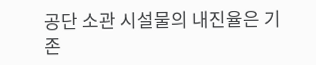공단 소관 시설물의 내진율은 기존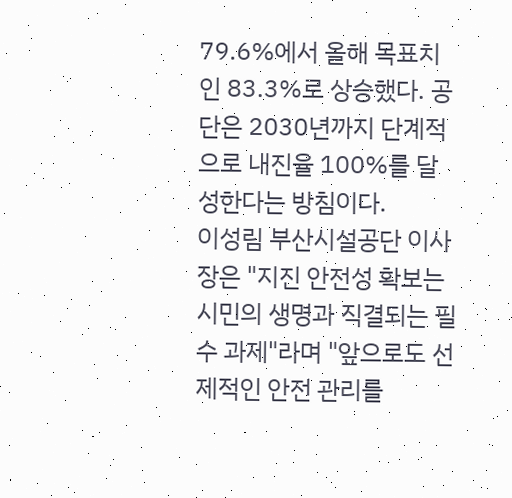79.6%에서 올해 목표치인 83.3%로 상승했다. 공단은 2030년까지 단계적으로 내진율 100%를 달성한다는 방침이다.
이성림 부산시설공단 이사장은 "지진 안전성 확보는 시민의 생명과 직결되는 필수 과제"라며 "앞으로도 선제적인 안전 관리를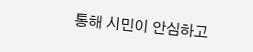통해 시민이 안심하고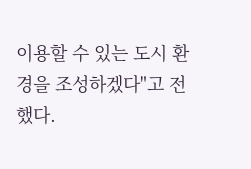이용할 수 있는 도시 환경을 조성하겠다"고 전했다.